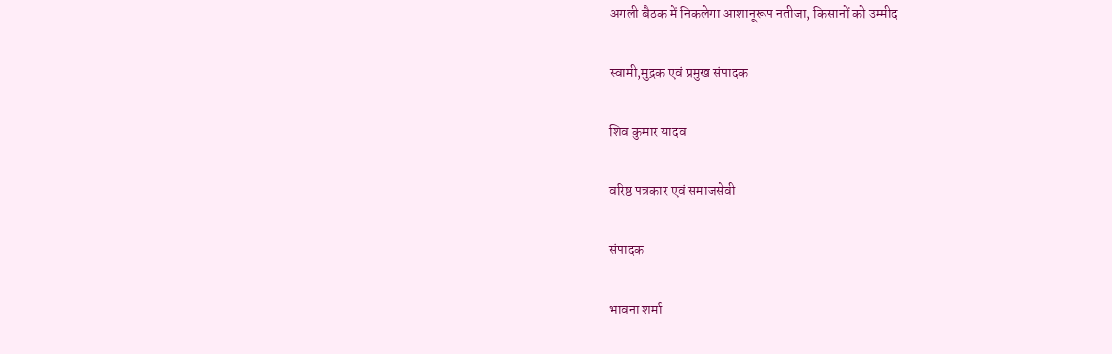अगली बैठक में निकलेगा आशानूरूप नतीजा, किसानों को उम्मीद

स्वामी,मुद्रक एवं प्रमुख संपादक

शिव कुमार यादव

वरिष्ठ पत्रकार एवं समाजसेवी

संपादक

भावना शर्मा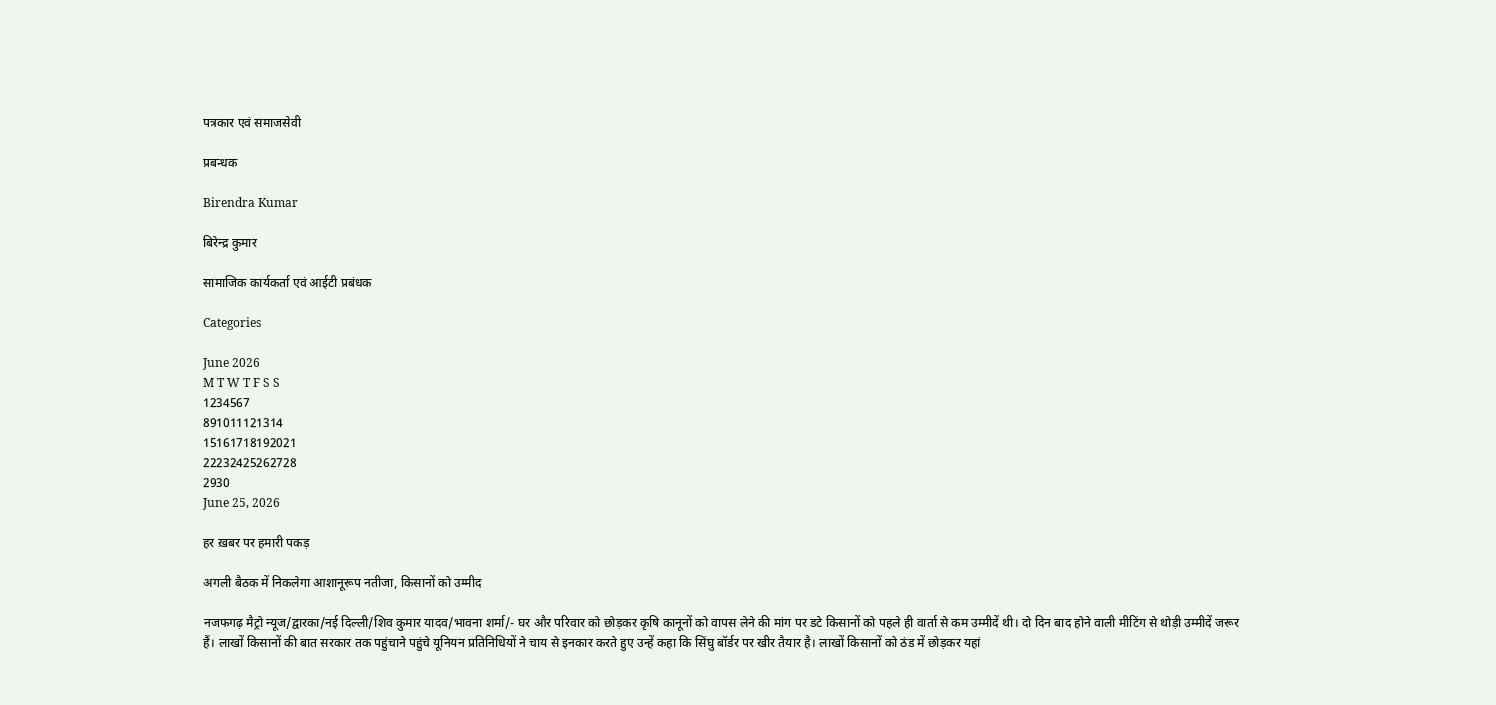पत्रकार एवं समाजसेवी

प्रबन्धक

Birendra Kumar

बिरेन्द्र कुमार

सामाजिक कार्यकर्ता एवं आईटी प्रबंधक

Categories

June 2026
M T W T F S S
1234567
891011121314
15161718192021
22232425262728
2930
June 25, 2026

हर ख़बर पर हमारी पकड़

अगली बैठक में निकलेगा आशानूरूप नतीजा, किसानों को उम्मीद

नजफगढ़ मैट्रो न्यूज/द्वारका/नई दिल्ली/शिव कुमार यादव/भावना शर्मा/- घर और परिवार को छोड़कर कृषि कानूनों को वापस लेने की मांग पर डटे किसानों को पहले ही वार्ता से कम उम्मीदें थी। दो दिन बाद होने वाली मीटिंग से थोड़ी उम्मीदें जरूर हैं। लाखों किसानों की बात सरकार तक पहुंचाने पहुंचे यूनियन प्रतिनिधियों ने चाय से इनकार करते हुए उन्हें कहा कि सिंघु बॉर्डर पर खीर तैयार है। लाखों किसानों को ठंड में छोड़कर यहां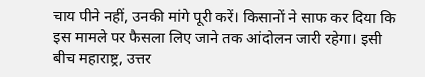चाय पीने नहीं, उनकी मांगे पूरी करें। किसानों ने साफ कर दिया कि इस मामले पर फैसला लिए जाने तक आंदोलन जारी रहेगा। इसी बीच महाराष्ट्र, उत्तर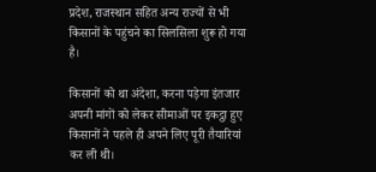प्रदेश, राजस्थान सहित अन्य राज्यों से भी किसानों के पहुंचने का सिलसिला शुरू हो गया है।

किसानों को था अंदेशा, करना पड़ेगा इंतजार
अपनी मांगों को लेकर सीमाओं पर इकट्ठा हुए किसानों ने पहले ही अपने लिए पूरी तैयारियां कर ली थी।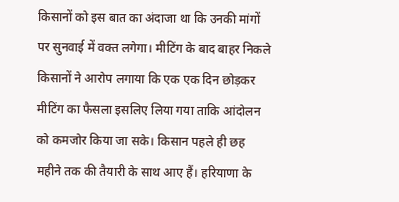किसानों को इस बात का अंदाजा था कि उनकी मांगों पर सुनवाई में वक्त लगेगा। मीटिंग के बाद बाहर निकले किसानों ने आरोप लगाया कि एक एक दिन छोड़कर मीटिंग का फैसला इसलिए लिया गया ताकि आंदोलन को कमजोर किया जा सके। किसान पहले ही छह महीने तक की तैयारी के साथ आए हैं। हरियाणा के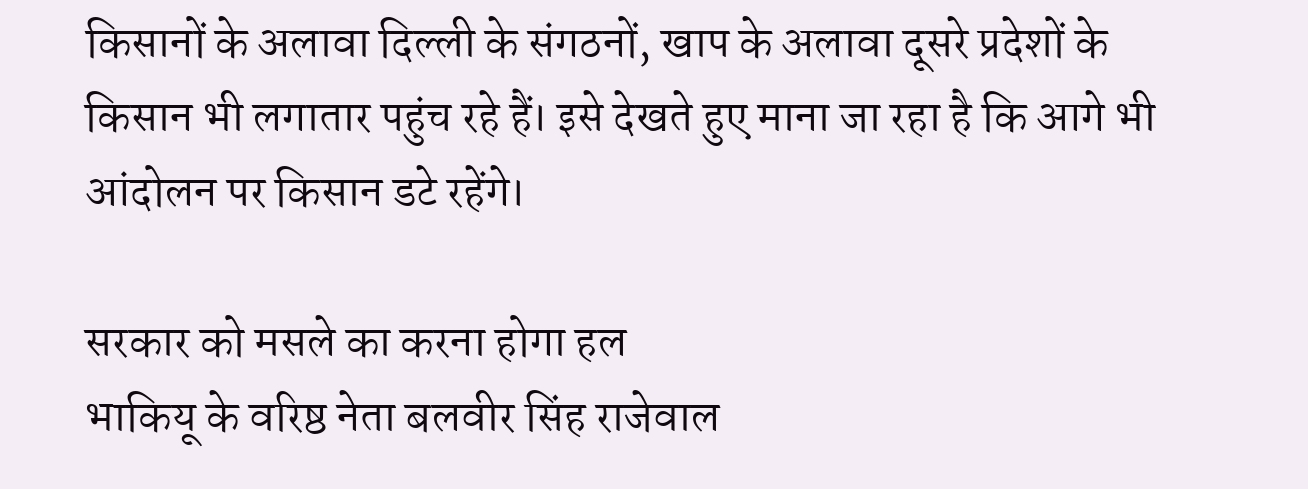किसानों के अलावा दिल्ली के संगठनों, खाप के अलावा दूसरे प्रदेशों के किसान भी लगातार पहुंच रहे हैं। इसे देखते हुए माना जा रहा है कि आगे भी आंदोलन पर किसान डटे रहेंगे।

सरकार को मसले का करना होगा हल
भाकियू के वरिष्ठ नेता बलवीर सिंह राजेवाल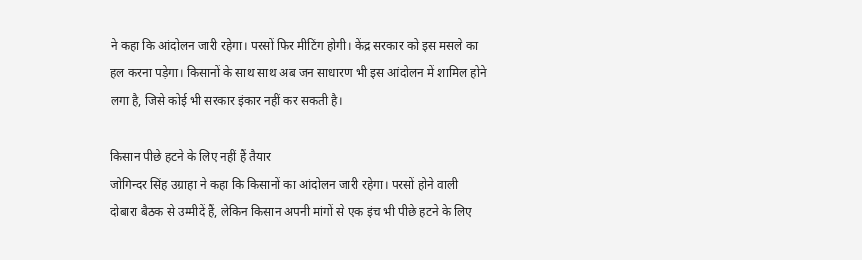ने कहा कि आंदोलन जारी रहेगा। परसों फिर मीटिंग होगी। केंद्र सरकार को इस मसले का हल करना पड़ेगा। किसानों के साथ साथ अब जन साधारण भी इस आंदोलन में शामिल होने लगा है, जिसे कोई भी सरकार इंकार नहीं कर सकती है।

किसान पीछे हटने के लिए नहीं हैं तैयार
जोगिन्दर सिंह उग्राहा ने कहा कि किसानों का आंदोलन जारी रहेगा। परसों होने वाली दोबारा बैठक से उम्मीदें हैं, लेकिन किसान अपनी मांगों से एक इंच भी पीछे हटने के लिए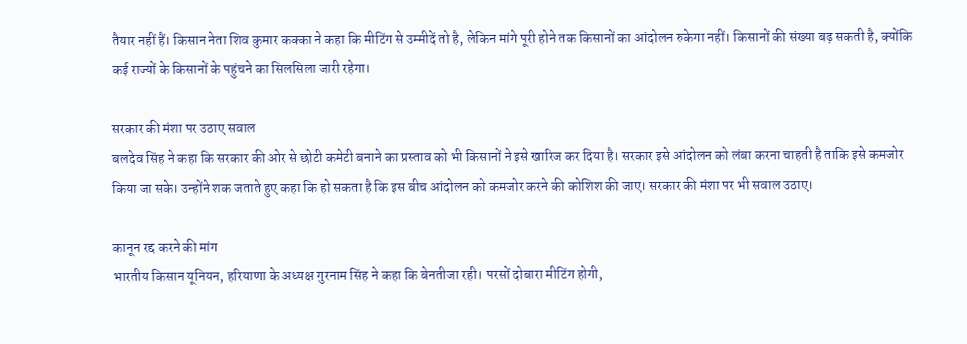तैयार नहीं हैं। किसान नेता शिव कुमार कक्का ने कहा कि मीटिंग से उम्मीदें तो है, लेकिन मांगे पूरी होने तक किसानों का आंदोलन रुकेगा नहीं। किसानों की संख्या बढ़ सकती है, क्योंकि कई राज्यों के किसानों के पहुंचने का सिलसिला जारी रहेगा।

सरकार की मंशा पर उठाए सवाल
बलदेव सिंह ने कहा कि सरकार की ओर से छोटी कमेटी बनाने का प्रस्ताव को भी किसानों ने इसे खारिज कर दिया है। सरकार इसे आंदोलन को लंबा करना चाहती है ताकि इसे कमजोर किया जा सके। उन्होंने शक जताते हुए कहा कि हो सकता है कि इस बीच आंदोलन को कमजोर करने की कोशिश की जाए। सरकार की मंशा पर भी सवाल उठाए।

कानून रद्द करने की मांग
भारतीय किसान यूनियन, हरियाणा के अध्यक्ष गुरनाम सिंह ने कहा कि बेनतीजा रही। परसों दोबारा मीटिंग होगी,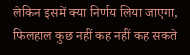लेकिन इसमें क्या निर्णय लिया जाएगा, फिलहाल कुछ नहीं कह नहीं कह सकते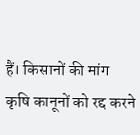हैं। किसानों की मांग कृषि कानूनों को रद्द करने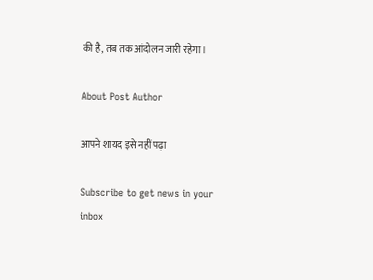की है, तब तक आंदोलन जारी रहेगा।

About Post Author

आपने शायद इसे नहीं पढ़ा

Subscribe to get news in your inbox